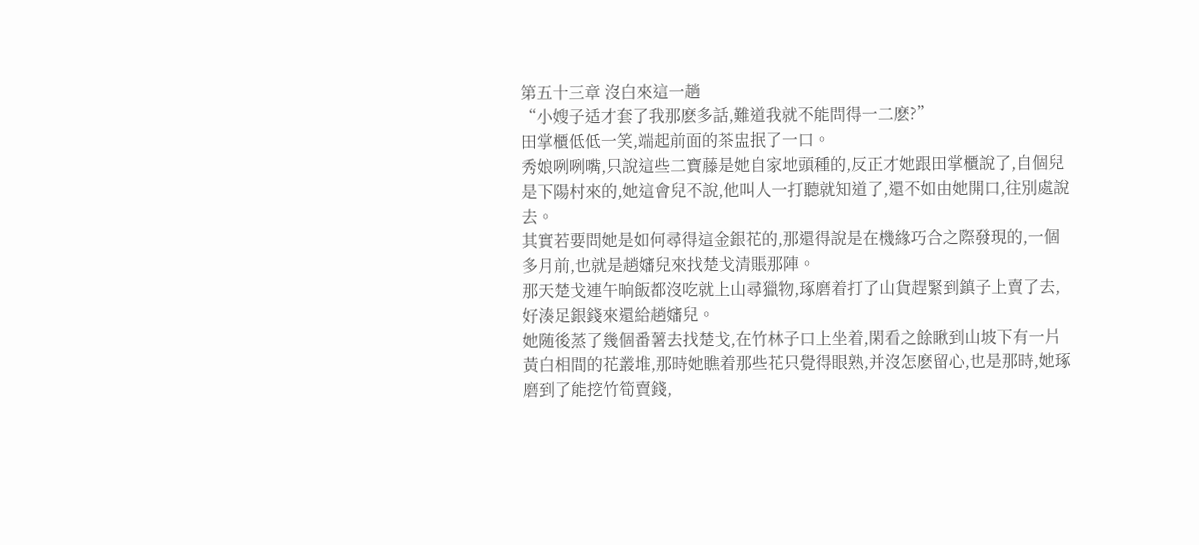第五十三章 沒白來這一趟
“小嫂子适才套了我那麽多話,難道我就不能問得一二麽?”
田掌櫃低低一笑,端起前面的茶盅抿了一口。
秀娘咧咧嘴,只說這些二寶藤是她自家地頭種的,反正才她跟田掌櫃說了,自個兒是下陽村來的,她這會兒不說,他叫人一打聽就知道了,還不如由她開口,往別處說去。
其實若要問她是如何尋得這金銀花的,那還得說是在機緣巧合之際發現的,一個多月前,也就是趙嬸兒來找楚戈清賬那陣。
那天楚戈連午晌飯都沒吃就上山尋獵物,琢磨着打了山貨趕緊到鎮子上賣了去,好湊足銀錢來還給趙嬸兒。
她随後蒸了幾個番薯去找楚戈,在竹林子口上坐着,閑看之餘瞅到山坡下有一片黃白相間的花叢堆,那時她瞧着那些花只覺得眼熟,并沒怎麽留心,也是那時,她琢磨到了能挖竹筍賣錢,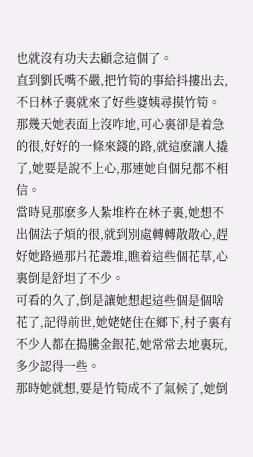也就沒有功夫去顧念這個了。
直到劉氏嘴不嚴,把竹筍的事給抖摟出去,不日林子裏就來了好些婆姨尋摸竹筍。
那幾天她表面上沒咋地,可心裏卻是着急的很,好好的一條來錢的路,就這麽讓人撬了,她要是說不上心,那連她自個兒都不相信。
當時見那麽多人紮堆杵在林子裏,她想不出個法子煩的很,就到別處轉轉散散心,趕好她路過那片花叢堆,瞧着這些個花草,心裏倒是舒坦了不少。
可看的久了,倒是讓她想起這些個是個啥花了,記得前世,她姥姥住在鄉下,村子裏有不少人都在搗騰金銀花,她常常去地裏玩,多少認得一些。
那時她就想,要是竹筍成不了氣候了,她倒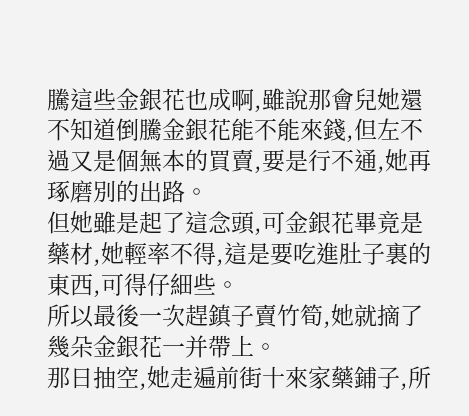騰這些金銀花也成啊,雖說那會兒她還不知道倒騰金銀花能不能來錢,但左不過又是個無本的買賣,要是行不通,她再琢磨別的出路。
但她雖是起了這念頭,可金銀花畢竟是藥材,她輕率不得,這是要吃進肚子裏的東西,可得仔細些。
所以最後一次趕鎮子賣竹筍,她就摘了幾朵金銀花一并帶上。
那日抽空,她走遍前街十來家藥鋪子,所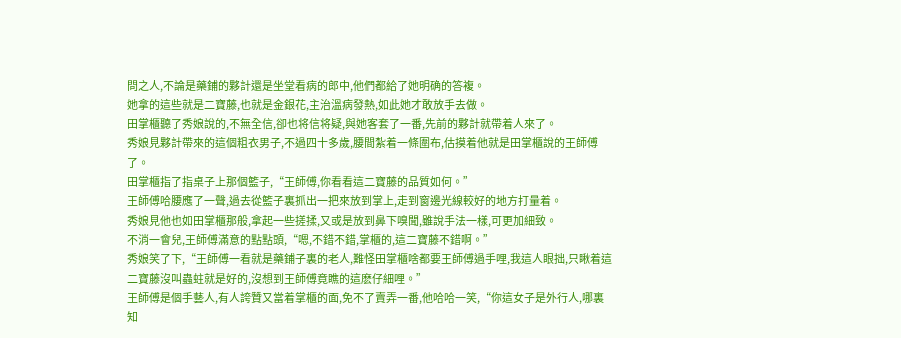問之人,不論是藥鋪的夥計還是坐堂看病的郎中,他們都給了她明确的答複。
她拿的這些就是二寶藤,也就是金銀花,主治溫病發熱,如此她才敢放手去做。
田掌櫃聽了秀娘說的,不無全信,卻也将信将疑,與她客套了一番,先前的夥計就帶着人來了。
秀娘見夥計帶來的這個粗衣男子,不過四十多歲,腰間紮着一條圍布,估摸着他就是田掌櫃說的王師傅了。
田掌櫃指了指桌子上那個籃子,“王師傅,你看看這二寶藤的品質如何。”
王師傅哈腰應了一聲,過去從籃子裏抓出一把來放到掌上,走到窗邊光線較好的地方打量着。
秀娘見他也如田掌櫃那般,拿起一些搓揉,又或是放到鼻下嗅聞,雖說手法一樣,可更加細致。
不消一會兒,王師傅滿意的點點頭,“嗯,不錯不錯,掌櫃的,這二寶藤不錯啊。”
秀娘笑了下,“王師傅一看就是藥鋪子裏的老人,難怪田掌櫃啥都要王師傅過手哩,我這人眼拙,只瞅着這二寶藤沒叫蟲蛀就是好的,沒想到王師傅竟瞧的這麽仔細哩。”
王師傅是個手藝人,有人誇贊又當着掌櫃的面,免不了賣弄一番,他哈哈一笑,“你這女子是外行人,哪裏知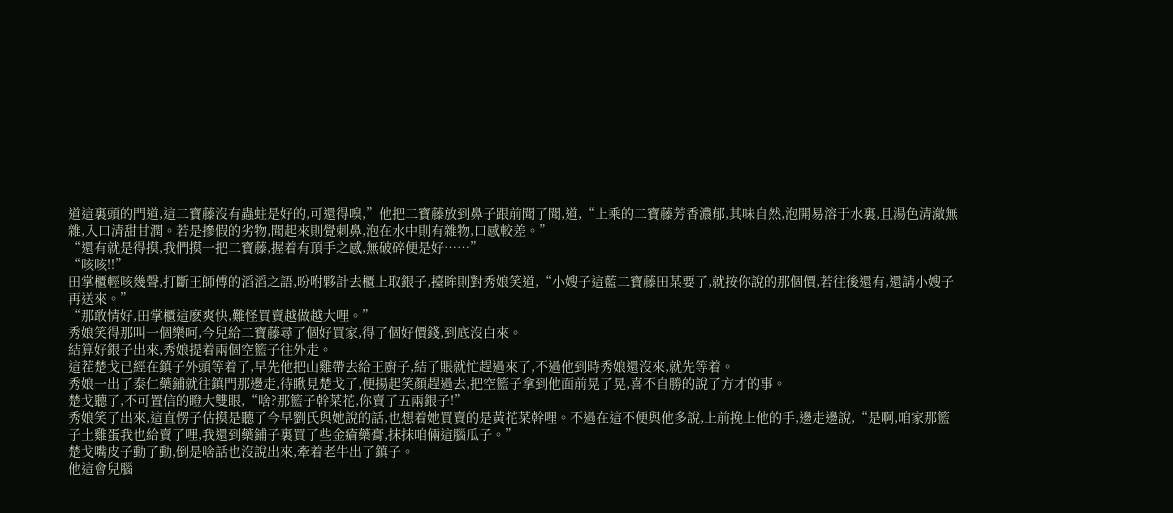道這裏頭的門道,這二寶藤沒有蟲蛀是好的,可還得嗅,”他把二寶藤放到鼻子跟前聞了聞,道,“上乘的二寶藤芳香濃郁,其味自然,泡開易溶于水裏,且湯色清澈無雜,入口清甜甘潤。若是摻假的劣物,聞起來則覺刺鼻,泡在水中則有雜物,口感較差。”
“還有就是得摸,我們摸一把二寶藤,握着有頂手之感,無破碎便是好……”
“咳咳!!”
田掌櫃輕咳幾聲,打斷王師傅的滔滔之語,吩咐夥計去櫃上取銀子,擡眸則對秀娘笑道,“小嫂子這藍二寶藤田某要了,就按你說的那個價,若往後還有,還請小嫂子再送來。”
“那敢情好,田掌櫃這麽爽快,難怪買賣越做越大哩。”
秀娘笑得那叫一個樂呵,今兒給二寶藤尋了個好買家,得了個好價錢,到底沒白來。
結算好銀子出來,秀娘提着兩個空籃子往外走。
這茬楚戈已經在鎮子外頭等着了,早先他把山雞帶去給王廚子,結了賬就忙趕過來了,不過他到時秀娘還沒來,就先等着。
秀娘一出了泰仁藥鋪就往鎮門那邊走,待瞅見楚戈了,便揚起笑顏趕過去,把空籃子拿到他面前晃了晃,喜不自勝的說了方才的事。
楚戈聽了,不可置信的瞪大雙眼,“啥?那籃子幹菜花,你賣了五兩銀子!”
秀娘笑了出來,這直愣子估摸是聽了今早劉氏與她說的話,也想着她買賣的是黃花菜幹哩。不過在這不便與他多說,上前挽上他的手,邊走邊說,“是啊,咱家那籃子土雞蛋我也給賣了哩,我還到藥鋪子裏買了些金瘡藥膏,抹抹咱倆這腦瓜子。”
楚戈嘴皮子動了動,倒是啥話也沒說出來,牽着老牛出了鎮子。
他這會兒腦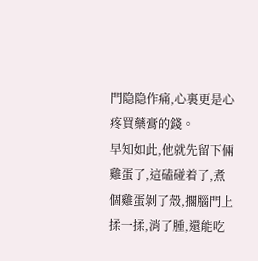門隐隐作痛,心裏更是心疼買藥膏的錢。
早知如此,他就先留下倆雞蛋了,這磕碰着了,煮個雞蛋剝了殼,擱腦門上揉一揉,消了腫,還能吃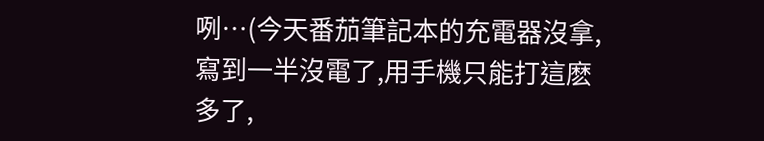咧…(今天番茄筆記本的充電器沒拿,寫到一半沒電了,用手機只能打這麽多了,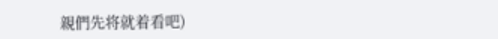親們先将就着看吧)